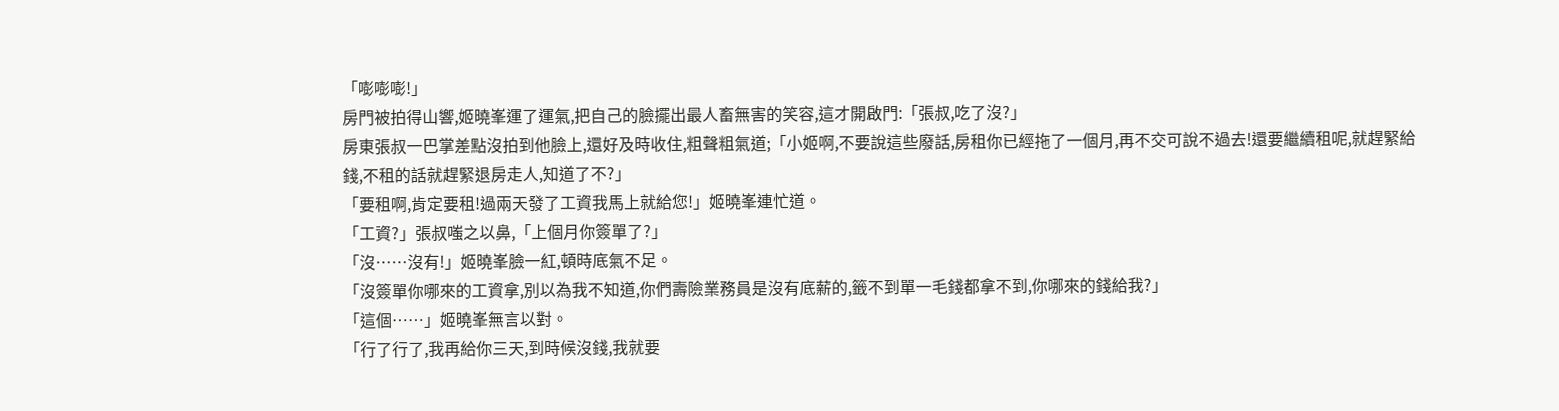「嘭嘭嘭!」
房門被拍得山響,姬曉峯運了運氣,把自己的臉擺出最人畜無害的笑容,這才開啟門:「張叔,吃了沒?」
房東張叔一巴掌差點沒拍到他臉上,還好及時收住,粗聲粗氣道;「小姬啊,不要說這些廢話,房租你已經拖了一個月,再不交可說不過去!還要繼續租呢,就趕緊給錢,不租的話就趕緊退房走人,知道了不?」
「要租啊,肯定要租!過兩天發了工資我馬上就給您!」姬曉峯連忙道。
「工資?」張叔嗤之以鼻,「上個月你簽單了?」
「沒……沒有!」姬曉峯臉一紅,頓時底氣不足。
「沒簽單你哪來的工資拿,別以為我不知道,你們壽險業務員是沒有底薪的,籤不到單一毛錢都拿不到,你哪來的錢給我?」
「這個……」姬曉峯無言以對。
「行了行了,我再給你三天,到時候沒錢,我就要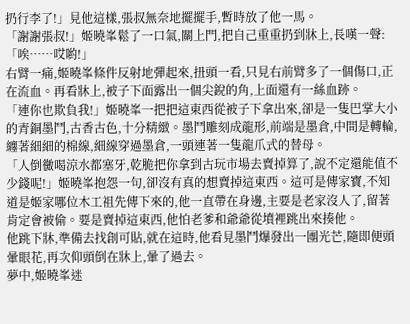扔行李了!」見他這樣,張叔無奈地擺擺手,暫時放了他一馬。
「謝謝張叔!」姬曉峯鬆了一口氣,關上門,把自己重重扔到牀上,長嘆一聲:「唉……哎喲!」
右臂一痛,姬曉峯條件反射地彈起來,扭頭一看,只見右前臂多了一個傷口,正在流血。再看牀上,被子下面露出一個尖銳的角,上面還有一絲血跡。
「連你也欺負我!」姬曉峯一把把這東西從被子下拿出來,卻是一隻巴掌大小的青銅墨鬥,古香古色,十分精緻。墨鬥雕刻成龍形,前端是墨倉,中間是轉輪,纏著細細的棉線,細線穿過墨倉,一頭連著一隻龍爪式的替母。
「人倒黴喝涼水都塞牙,乾脆把你拿到古玩市場去賣掉算了,說不定還能值不少錢呢!」姬曉峯抱怨一句,卻沒有真的想賣掉這東西。這可是傳家寶,不知道是姬家哪位木工祖先傳下來的,他一直帶在身邊,主要是老家沒人了,留著肯定會被偷。要是賣掉這東西,他怕老爹和爺爺從墳裡跳出來揍他。
他跳下牀,準備去找創可貼,就在這時,他看見墨鬥爆發出一團光芒,隨即便頭暈眼花,再次仰頭倒在牀上,暈了過去。
夢中,姬曉峯迷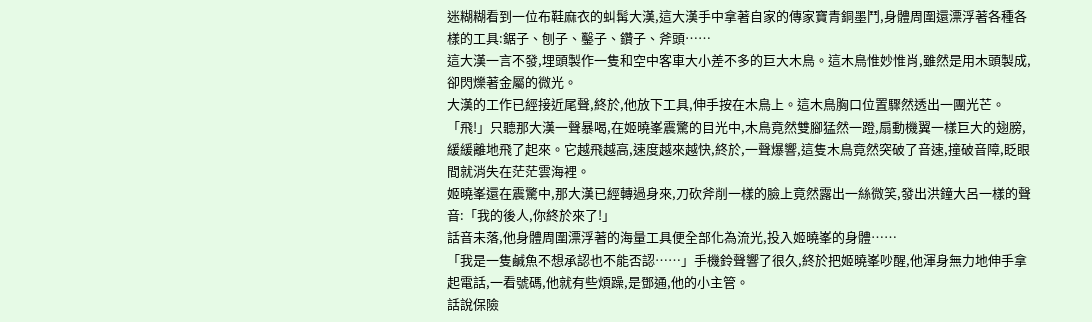迷糊糊看到一位布鞋麻衣的虯髯大漢,這大漢手中拿著自家的傳家寶青銅墨鬥,身體周圍還漂浮著各種各樣的工具:鋸子、刨子、鑿子、鑽子、斧頭……
這大漢一言不發,埋頭製作一隻和空中客車大小差不多的巨大木鳥。這木鳥惟妙惟肖,雖然是用木頭製成,卻閃爍著金屬的微光。
大漢的工作已經接近尾聲,終於,他放下工具,伸手按在木鳥上。這木鳥胸口位置驟然透出一團光芒。
「飛!」只聽那大漢一聲暴喝,在姬曉峯震驚的目光中,木鳥竟然雙腳猛然一蹬,扇動機翼一樣巨大的翅膀,緩緩離地飛了起來。它越飛越高,速度越來越快,終於,一聲爆響,這隻木鳥竟然突破了音速,撞破音障,眨眼間就消失在茫茫雲海裡。
姬曉峯還在震驚中,那大漢已經轉過身來,刀砍斧削一樣的臉上竟然露出一絲微笑,發出洪鐘大呂一樣的聲音:「我的後人,你終於來了!」
話音未落,他身體周圍漂浮著的海量工具便全部化為流光,投入姬曉峯的身體……
「我是一隻鹹魚不想承認也不能否認……」手機鈴聲響了很久,終於把姬曉峯吵醒,他渾身無力地伸手拿起電話,一看號碼,他就有些煩躁,是鄧通,他的小主管。
話說保險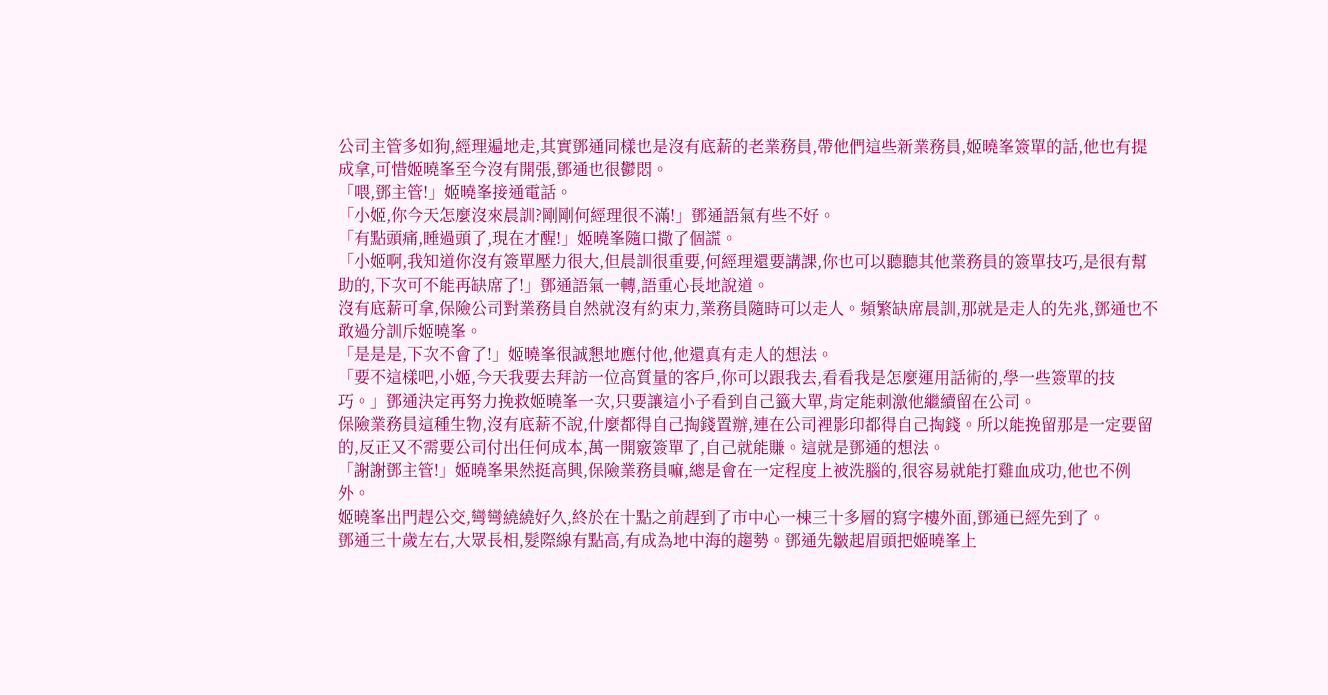公司主管多如狗,經理遍地走,其實鄧通同樣也是沒有底薪的老業務員,帶他們這些新業務員,姬曉峯簽單的話,他也有提成拿,可惜姬曉峯至今沒有開張,鄧通也很鬱悶。
「喂,鄧主管!」姬曉峯接通電話。
「小姬,你今天怎麼沒來晨訓?剛剛何經理很不滿!」鄧通語氣有些不好。
「有點頭痛,睡過頭了,現在才醒!」姬曉峯隨口撒了個謊。
「小姬啊,我知道你沒有簽單壓力很大,但晨訓很重要,何經理還要講課,你也可以聽聽其他業務員的簽單技巧,是很有幫助的,下次可不能再缺席了!」鄧通語氣一轉,語重心長地說道。
沒有底薪可拿,保險公司對業務員自然就沒有約束力,業務員隨時可以走人。頻繁缺席晨訓,那就是走人的先兆,鄧通也不敢過分訓斥姬曉峯。
「是是是,下次不會了!」姬曉峯很誠懇地應付他,他還真有走人的想法。
「要不這樣吧,小姬,今天我要去拜訪一位高質量的客戶,你可以跟我去,看看我是怎麼運用話術的,學一些簽單的技巧。」鄧通決定再努力挽救姬曉峯一次,只要讓這小子看到自己籤大單,肯定能刺激他繼續留在公司。
保險業務員這種生物,沒有底薪不說,什麼都得自己掏錢置辦,連在公司裡影印都得自己掏錢。所以能挽留那是一定要留的,反正又不需要公司付出任何成本,萬一開竅簽單了,自己就能賺。這就是鄧通的想法。
「謝謝鄧主管!」姬曉峯果然挺高興,保險業務員嘛,總是會在一定程度上被洗腦的,很容易就能打雞血成功,他也不例外。
姬曉峯出門趕公交,彎彎繞繞好久,終於在十點之前趕到了市中心一棟三十多層的寫字樓外面,鄧通已經先到了。
鄧通三十歲左右,大眾長相,髮際線有點高,有成為地中海的趨勢。鄧通先皺起眉頭把姬曉峯上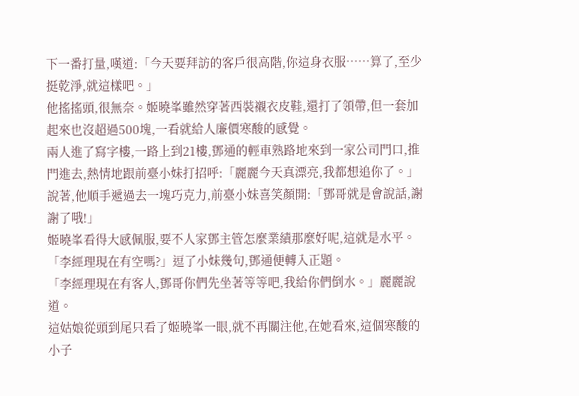下一番打量,嘆道:「今天要拜訪的客戶很高階,你這身衣服……算了,至少挺乾淨,就這樣吧。」
他搖搖頭,很無奈。姬曉峯雖然穿著西裝襯衣皮鞋,還打了領帶,但一套加起來也沒超過500塊,一看就給人廉價寒酸的感覺。
兩人進了寫字樓,一路上到21樓,鄧通的輕車熟路地來到一家公司門口,推門進去,熱情地跟前臺小妹打招呼:「麗麗今天真漂亮,我都想追你了。」
說著,他順手遞過去一塊巧克力,前臺小妹喜笑顏開:「鄧哥就是會說話,謝謝了哦!」
姬曉峯看得大感佩服,要不人家鄧主管怎麼業績那麼好呢,這就是水平。
「李經理現在有空嗎?」逗了小妹幾句,鄧通便轉入正題。
「李經理現在有客人,鄧哥你們先坐著等等吧,我給你們倒水。」麗麗說道。
這姑娘從頭到尾只看了姬曉峯一眼,就不再關注他,在她看來,這個寒酸的小子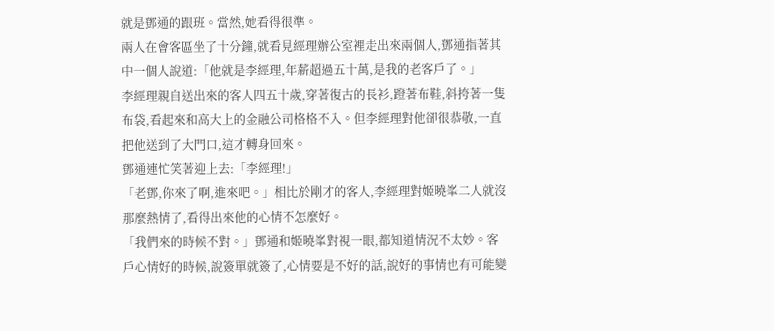就是鄧通的跟班。當然,她看得很準。
兩人在會客區坐了十分鐘,就看見經理辦公室裡走出來兩個人,鄧通指著其中一個人說道:「他就是李經理,年薪超過五十萬,是我的老客戶了。」
李經理親自送出來的客人四五十歲,穿著復古的長衫,蹬著布鞋,斜挎著一隻布袋,看起來和高大上的金融公司格格不入。但李經理對他卻很恭敬,一直把他送到了大門口,這才轉身回來。
鄧通連忙笑著迎上去:「李經理!」
「老鄧,你來了啊,進來吧。」相比於剛才的客人,李經理對姬曉峯二人就沒那麼熱情了,看得出來他的心情不怎麼好。
「我們來的時候不對。」鄧通和姬曉峯對視一眼,都知道情況不太妙。客戶心情好的時候,說簽單就簽了,心情要是不好的話,說好的事情也有可能變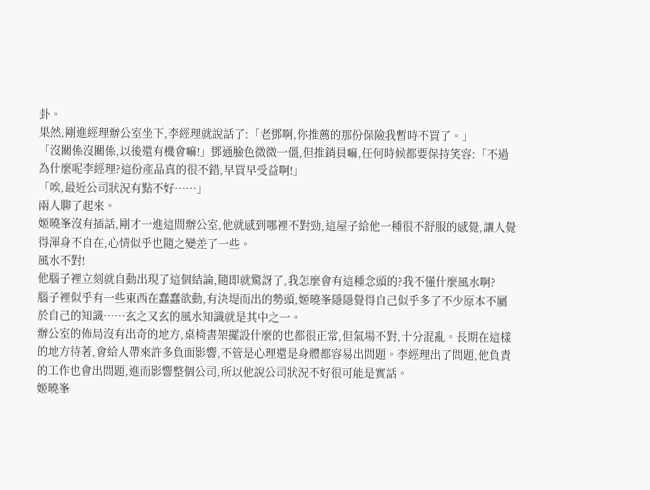卦。
果然,剛進經理辦公室坐下,李經理就說話了:「老鄧啊,你推薦的那份保險我暫時不買了。」
「沒關係沒關係,以後還有機會嘛!」鄧通臉色微微一僵,但推銷員嘛,任何時候都要保持笑容:「不過為什麼呢李經理?這份產品真的很不錯,早買早受益啊!」
「唉,最近公司狀況有點不好……」
兩人聊了起來。
姬曉峯沒有插話,剛才一進這間辦公室,他就感到哪裡不對勁,這屋子給他一種很不舒服的感覺,讓人覺得渾身不自在,心情似乎也隨之變差了一些。
風水不對!
他腦子裡立刻就自動出現了這個結論,隨即就驚訝了,我怎麼會有這種念頭的?我不懂什麼風水啊?
腦子裡似乎有一些東西在蠢蠢欲動,有決堤而出的勢頭,姬曉峯隱隱覺得自己似乎多了不少原本不屬於自己的知識……玄之又玄的風水知識就是其中之一。
辦公室的佈局沒有出奇的地方,桌椅書架擺設什麼的也都很正常,但氣場不對,十分混亂。長期在這樣的地方待著,會給人帶來許多負面影響,不管是心理還是身體都容易出問題。李經理出了問題,他負責的工作也會出問題,進而影響整個公司,所以他說公司狀況不好很可能是實話。
姬曉峯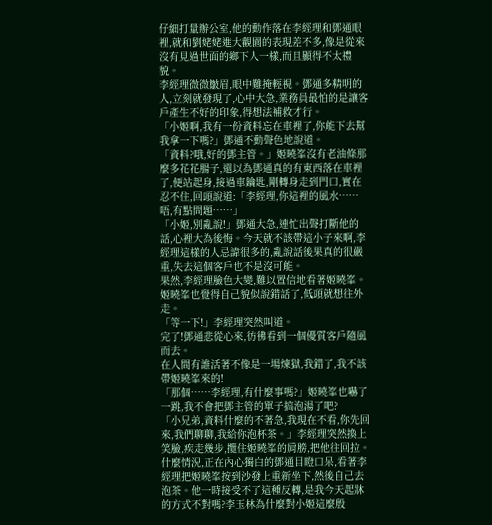仔細打量辦公室,他的動作落在李經理和鄧通眼裡,就和劉姥姥進大觀園的表現差不多,像是從來沒有見過世面的鄉下人一樣,而且顯得不太禮貌。
李經理微微皺眉,眼中難掩輕視。鄧通多精明的人,立刻就發現了,心中大急,業務員最怕的是讓客戶產生不好的印象,得想法補救才行。
「小姬啊,我有一份資料忘在車裡了,你能下去幫我拿一下嗎?」鄧通不動聲色地說道。
「資料?哦,好的鄧主管。」姬曉峯沒有老油條那麼多花花腸子,還以為鄧通真的有東西落在車裡了,便站起身,接過車鑰匙,剛轉身走到門口,實在忍不住,回頭說道:「李經理,你這裡的風水……唔,有點問題……」
「小姬,別亂說!」鄧通大急,連忙出聲打斷他的話,心裡大為後悔。今天就不該帶這小子來啊,李經理這樣的人忌諱很多的,亂說話後果真的很嚴重,失去這個客戶也不是沒可能。
果然,李經理臉色大變,難以置信地看著姬曉峯。
姬曉峯也覺得自己貌似說錯話了,低頭就想往外走。
「等一下!」李經理突然叫道。
完了!鄧通悲從心來,彷彿看到一個優質客戶隨風而去。
在人間有誰活著不像是一場煉獄,我錯了,我不該帶姬曉峯來的!
「那個……李經理,有什麼事嗎?」姬曉峯也嚇了一跳,我不會把鄧主管的單子搞泡湯了吧?
「小兄弟,資料什麼的不著急,我現在不看,你先回來,我們聊聊,我給你泡杯茶。」李經理突然換上笑臉,疾走幾步,攬住姬曉峯的肩膀,把他往回拉。
什麼情況,正在內心獨白的鄧通目瞪口呆,看著李經理把姬曉峯按到沙發上重新坐下,然後自己去泡茶。他一時接受不了這種反轉,是我今天起牀的方式不對嗎?李玉林為什麼對小姬這麼殷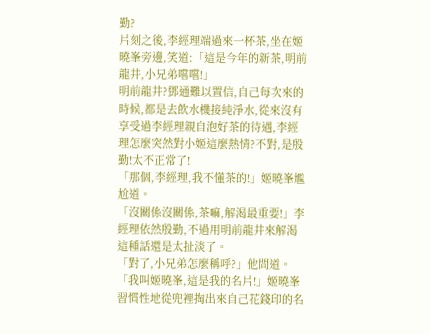勤?
片刻之後,李經理端過來一杯茶,坐在姬曉峯旁邊,笑道:「這是今年的新茶,明前龍井,小兄弟嚐嚐!」
明前龍井?鄧通難以置信,自己每次來的時候,都是去飲水機接純淨水,從來沒有享受過李經理親自泡好茶的待遇,李經理怎麼突然對小姬這麼熱情?不對,是殷勤!太不正常了!
「那個,李經理,我不懂茶的!」姬曉峯尷尬道。
「沒關係沒關係,茶嘛,解渴最重要!」李經理依然殷勤,不過用明前龍井來解渴這種話還是太扯淡了。
「對了,小兄弟怎麼稱呼?」他問道。
「我叫姬曉峯,這是我的名片!」姬曉峯習慣性地從兜裡掏出來自己花錢印的名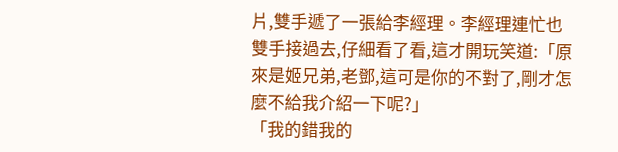片,雙手遞了一張給李經理。李經理連忙也雙手接過去,仔細看了看,這才開玩笑道:「原來是姬兄弟,老鄧,這可是你的不對了,剛才怎麼不給我介紹一下呢?」
「我的錯我的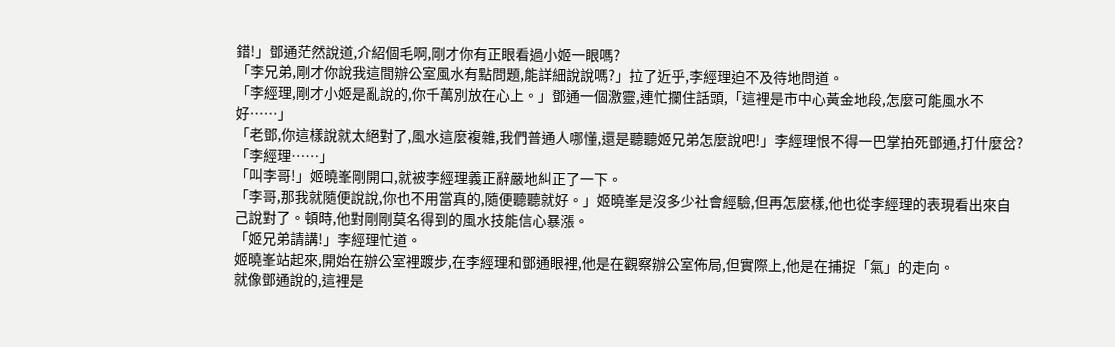錯!」鄧通茫然說道,介紹個毛啊,剛才你有正眼看過小姬一眼嗎?
「李兄弟,剛才你說我這間辦公室風水有點問題,能詳細說說嗎?」拉了近乎,李經理迫不及待地問道。
「李經理,剛才小姬是亂說的,你千萬別放在心上。」鄧通一個激靈,連忙攔住話頭,「這裡是市中心黃金地段,怎麼可能風水不好……」
「老鄧,你這樣說就太絕對了,風水這麼複雜,我們普通人哪懂,還是聽聽姬兄弟怎麼說吧!」李經理恨不得一巴掌拍死鄧通,打什麼岔?
「李經理……」
「叫李哥!」姬曉峯剛開口,就被李經理義正辭嚴地糾正了一下。
「李哥,那我就隨便說說,你也不用當真的,隨便聽聽就好。」姬曉峯是沒多少社會經驗,但再怎麼樣,他也從李經理的表現看出來自己說對了。頓時,他對剛剛莫名得到的風水技能信心暴漲。
「姬兄弟請講!」李經理忙道。
姬曉峯站起來,開始在辦公室裡踱步,在李經理和鄧通眼裡,他是在觀察辦公室佈局,但實際上,他是在捕捉「氣」的走向。
就像鄧通說的,這裡是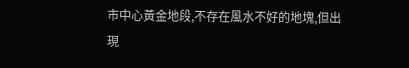市中心黃金地段,不存在風水不好的地塊,但出現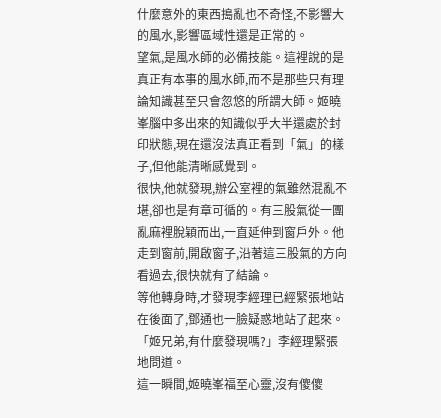什麼意外的東西搗亂也不奇怪,不影響大的風水,影響區域性還是正常的。
望氣,是風水師的必備技能。這裡說的是真正有本事的風水師,而不是那些只有理論知識甚至只會忽悠的所謂大師。姬曉峯腦中多出來的知識似乎大半還處於封印狀態,現在還沒法真正看到「氣」的樣子,但他能清晰感覺到。
很快,他就發現,辦公室裡的氣雖然混亂不堪,卻也是有章可循的。有三股氣從一團亂麻裡脫穎而出,一直延伸到窗戶外。他走到窗前,開啟窗子,沿著這三股氣的方向看過去,很快就有了結論。
等他轉身時,才發現李經理已經緊張地站在後面了,鄧通也一臉疑惑地站了起來。
「姬兄弟,有什麼發現嗎?」李經理緊張地問道。
這一瞬間,姬曉峯福至心靈,沒有傻傻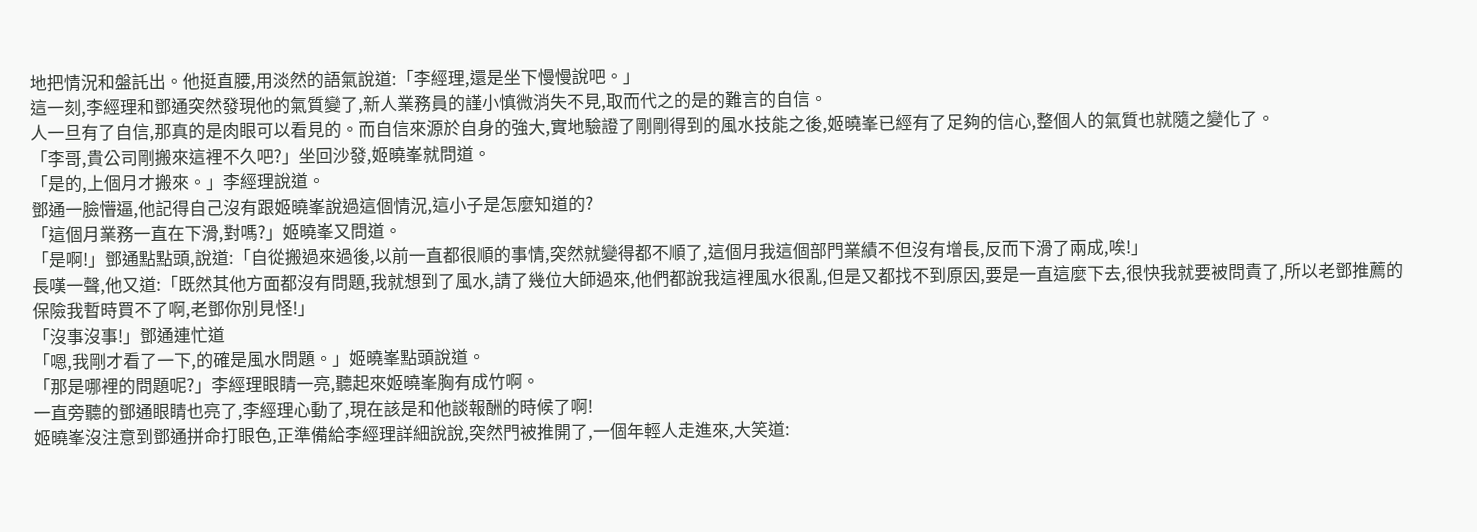地把情況和盤託出。他挺直腰,用淡然的語氣說道:「李經理,還是坐下慢慢說吧。」
這一刻,李經理和鄧通突然發現他的氣質變了,新人業務員的謹小慎微消失不見,取而代之的是的難言的自信。
人一旦有了自信,那真的是肉眼可以看見的。而自信來源於自身的強大,實地驗證了剛剛得到的風水技能之後,姬曉峯已經有了足夠的信心,整個人的氣質也就隨之變化了。
「李哥,貴公司剛搬來這裡不久吧?」坐回沙發,姬曉峯就問道。
「是的,上個月才搬來。」李經理說道。
鄧通一臉懵逼,他記得自己沒有跟姬曉峯說過這個情況,這小子是怎麼知道的?
「這個月業務一直在下滑,對嗎?」姬曉峯又問道。
「是啊!」鄧通點點頭,說道:「自從搬過來過後,以前一直都很順的事情,突然就變得都不順了,這個月我這個部門業績不但沒有增長,反而下滑了兩成,唉!」
長嘆一聲,他又道:「既然其他方面都沒有問題,我就想到了風水,請了幾位大師過來,他們都說我這裡風水很亂,但是又都找不到原因,要是一直這麼下去,很快我就要被問責了,所以老鄧推薦的保險我暫時買不了啊,老鄧你別見怪!」
「沒事沒事!」鄧通連忙道
「嗯,我剛才看了一下,的確是風水問題。」姬曉峯點頭說道。
「那是哪裡的問題呢?」李經理眼睛一亮,聽起來姬曉峯胸有成竹啊。
一直旁聽的鄧通眼睛也亮了,李經理心動了,現在該是和他談報酬的時候了啊!
姬曉峯沒注意到鄧通拼命打眼色,正準備給李經理詳細說說,突然門被推開了,一個年輕人走進來,大笑道: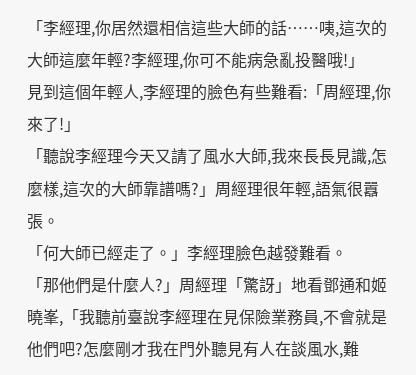「李經理,你居然還相信這些大師的話……咦,這次的大師這麼年輕?李經理,你可不能病急亂投醫哦!」
見到這個年輕人,李經理的臉色有些難看:「周經理,你來了!」
「聽說李經理今天又請了風水大師,我來長長見識,怎麼樣,這次的大師靠譜嗎?」周經理很年輕,語氣很囂張。
「何大師已經走了。」李經理臉色越發難看。
「那他們是什麼人?」周經理「驚訝」地看鄧通和姬曉峯,「我聽前臺說李經理在見保險業務員,不會就是他們吧?怎麼剛才我在門外聽見有人在談風水,難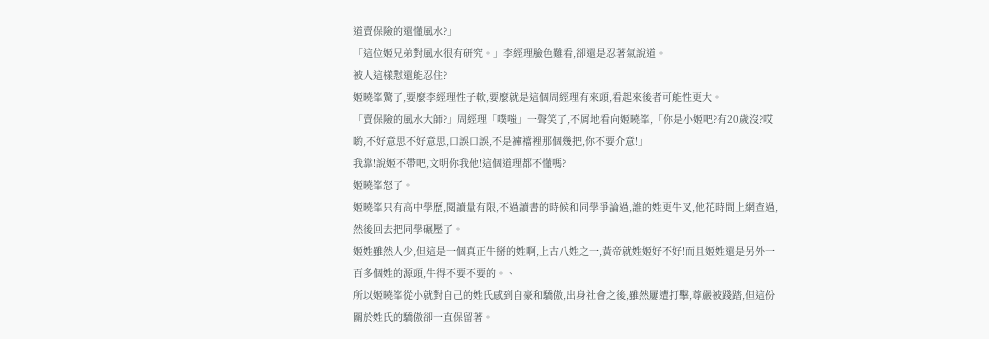道賣保險的還懂風水?」
「這位姬兄弟對風水很有研究。」李經理臉色難看,卻還是忍著氣說道。
被人這樣懟還能忍住?
姬曉峯驚了,要麼李經理性子軟,要麼就是這個周經理有來頭,看起來後者可能性更大。
「賣保險的風水大師?」周經理「噗嗤」一聲笑了,不屑地看向姬曉峯,「你是小姬吧?有20歲沒?哎喲,不好意思不好意思,口誤口誤,不是褲襠裡那個幾把,你不要介意!」
我靠!說姬不帶吧,文明你我他!這個道理都不懂嗎?
姬曉峯怒了。
姬曉峯只有高中學歷,閱讀量有限,不過讀書的時候和同學爭論過,誰的姓更牛叉,他花時間上網查過,然後回去把同學碾壓了。
姬姓雖然人少,但這是一個真正牛掰的姓啊,上古八姓之一,黃帝就姓姬好不好!而且姬姓還是另外一百多個姓的源頭,牛得不要不要的。、
所以姬曉峯從小就對自己的姓氏感到自豪和驕傲,出身社會之後,雖然屢遭打擊,尊嚴被踐踏,但這份關於姓氏的驕傲卻一直保留著。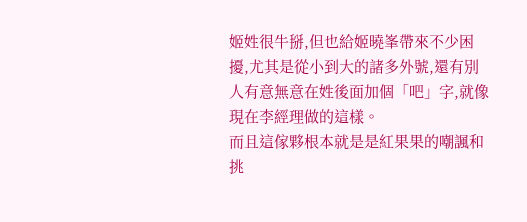姬姓很牛掰,但也給姬曉峯帶來不少困擾,尤其是從小到大的諸多外號,還有別人有意無意在姓後面加個「吧」字,就像現在李經理做的這樣。
而且這傢夥根本就是是紅果果的嘲諷和挑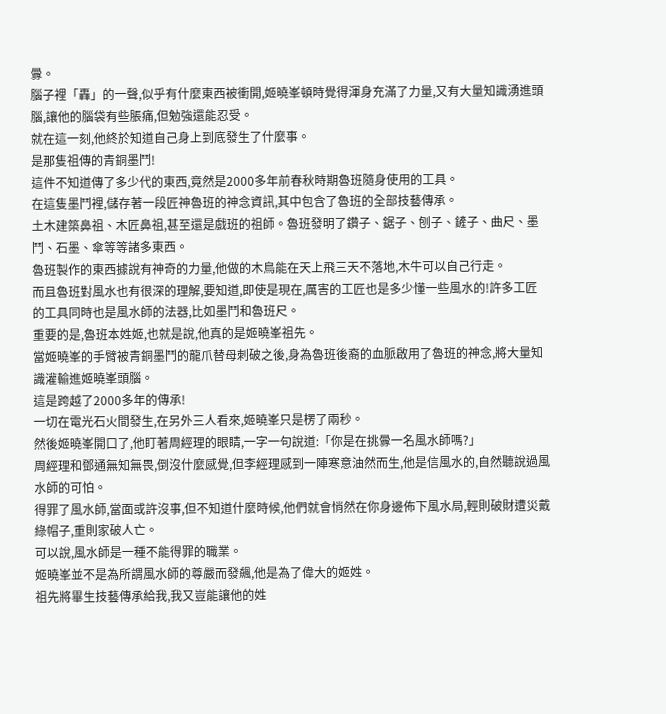釁。
腦子裡「轟」的一聲,似乎有什麼東西被衝開,姬曉峯頓時覺得渾身充滿了力量,又有大量知識湧進頭腦,讓他的腦袋有些脹痛,但勉強還能忍受。
就在這一刻,他終於知道自己身上到底發生了什麼事。
是那隻祖傳的青銅墨鬥!
這件不知道傳了多少代的東西,竟然是2000多年前春秋時期魯班隨身使用的工具。
在這隻墨鬥裡,儲存著一段匠神魯班的神念資訊,其中包含了魯班的全部技藝傳承。
土木建築鼻祖、木匠鼻祖,甚至還是戲班的祖師。魯班發明了鑽子、鋸子、刨子、鏟子、曲尺、墨鬥、石墨、傘等等諸多東西。
魯班製作的東西據說有神奇的力量,他做的木鳥能在天上飛三天不落地,木牛可以自己行走。
而且魯班對風水也有很深的理解,要知道,即使是現在,厲害的工匠也是多少懂一些風水的!許多工匠的工具同時也是風水師的法器,比如墨鬥和魯班尺。
重要的是,魯班本姓姬,也就是說,他真的是姬曉峯祖先。
當姬曉峯的手臂被青銅墨鬥的龍爪替母刺破之後,身為魯班後裔的血脈啟用了魯班的神念,將大量知識灌輸進姬曉峯頭腦。
這是跨越了2000多年的傳承!
一切在電光石火間發生,在另外三人看來,姬曉峯只是楞了兩秒。
然後姬曉峯開口了,他盯著周經理的眼睛,一字一句說道:「你是在挑釁一名風水師嗎?」
周經理和鄧通無知無畏,倒沒什麼感覺,但李經理感到一陣寒意油然而生,他是信風水的,自然聽說過風水師的可怕。
得罪了風水師,當面或許沒事,但不知道什麼時候,他們就會悄然在你身邊佈下風水局,輕則破財遭災戴綠帽子,重則家破人亡。
可以說,風水師是一種不能得罪的職業。
姬曉峯並不是為所謂風水師的尊嚴而發飆,他是為了偉大的姬姓。
祖先將畢生技藝傳承給我,我又豈能讓他的姓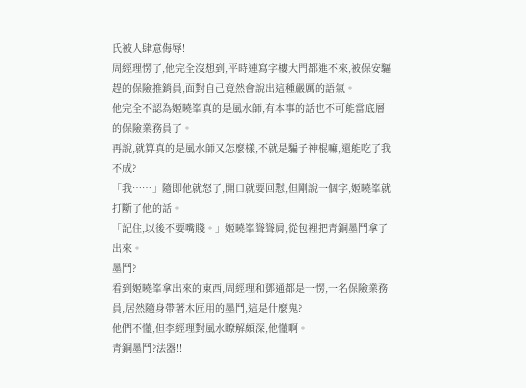氏被人肆意侮辱!
周經理愣了,他完全沒想到,平時連寫字樓大門都進不來,被保安驅趕的保險推銷員,面對自己竟然會說出這種嚴厲的語氣。
他完全不認為姬曉峯真的是風水師,有本事的話也不可能當底層的保險業務員了。
再說,就算真的是風水師又怎麼樣,不就是騙子神棍嘛,還能吃了我不成?
「我……」隨即他就怒了,開口就要回懟,但剛說一個字,姬曉峯就打斷了他的話。
「記住,以後不要嘴賤。」姬曉峯聳聳肩,從包裡把青銅墨鬥拿了出來。
墨鬥?
看到姬曉峯拿出來的東西,周經理和鄧通都是一愣,一名保險業務員,居然隨身帶著木匠用的墨鬥,這是什麼鬼?
他們不懂,但李經理對風水瞭解頗深,他懂啊。
青銅墨鬥?法器!!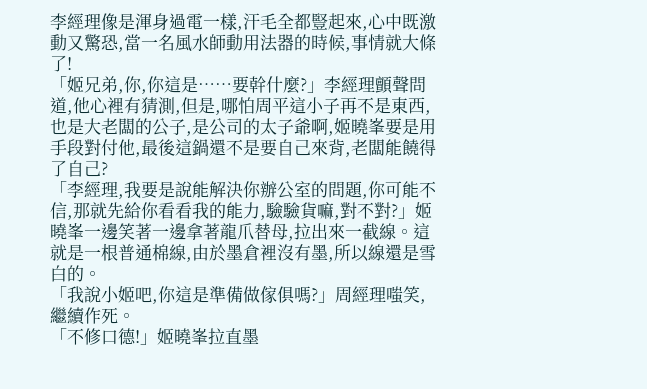李經理像是渾身過電一樣,汗毛全都豎起來,心中既激動又驚恐,當一名風水師動用法器的時候,事情就大條了!
「姬兄弟,你,你這是……要幹什麼?」李經理顫聲問道,他心裡有猜測,但是,哪怕周平這小子再不是東西,也是大老闆的公子,是公司的太子爺啊,姬曉峯要是用手段對付他,最後這鍋還不是要自己來背,老闆能饒得了自己?
「李經理,我要是說能解決你辦公室的問題,你可能不信,那就先給你看看我的能力,驗驗貨嘛,對不對?」姬曉峯一邊笑著一邊拿著龍爪替母,拉出來一截線。這就是一根普通棉線,由於墨倉裡沒有墨,所以線還是雪白的。
「我說小姬吧,你這是準備做傢俱嗎?」周經理嗤笑,繼續作死。
「不修口德!」姬曉峯拉直墨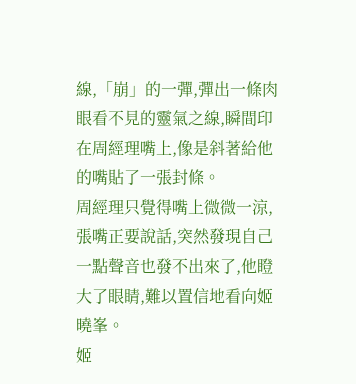線,「崩」的一彈,彈出一條肉眼看不見的靈氣之線,瞬間印在周經理嘴上,像是斜著給他的嘴貼了一張封條。
周經理只覺得嘴上微微一涼,張嘴正要說話,突然發現自己一點聲音也發不出來了,他瞪大了眼睛,難以置信地看向姬曉峯。
姬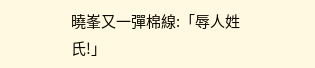曉峯又一彈棉線:「辱人姓氏!」